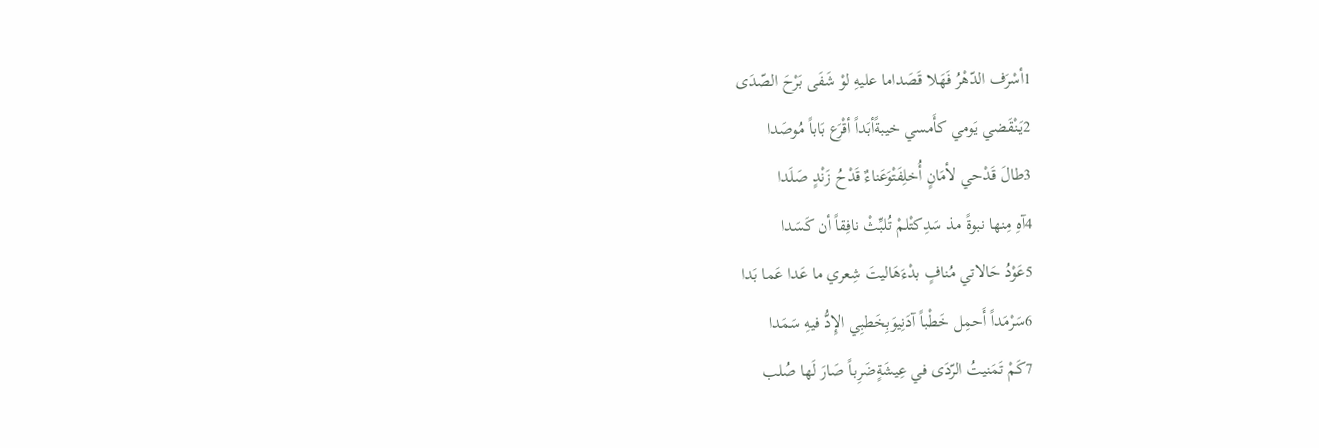1أسْرَف الدّهْرُ فَهَلا قَصَداما عليهِ لوْ شَفَى بَرْحَ الصّدَى
2يَنْقَضي يَومي كأَمسي خيبةًأبَداً أقْرَع بَاباً مُوصَدا
3طالَ قَدْحي لأمَانٍ أُخلِفَتْوَعَناءٌ قَدْحُ زَنْدٍ صَلَدا
4آهِ مِنها نبوةً مذ سَدِكتْلمْ تُلبِّثْ نافِقاً أن كَسَدا
5عَوْدُ حَالاتي مُنافٍ بدْءَهَاليتَ شِعري ما عَدا عَما بَدا
6سَرْمَداً أَحمِل خَطْباً آدَنِيوَبِخَطبِي الإِدُّ فيهِ سَمَدا
7كَمْ تَمَنيتُ الرّدَى في عِيشَةٍضَرِباً صَارَ لَها صُلب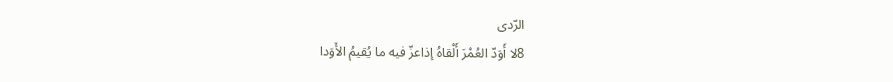الرّدى
8لا أَوَدّ العُمْرَ أَلْقاهُ إذاعزّ فيه ما يُقيمُ الأَوَدا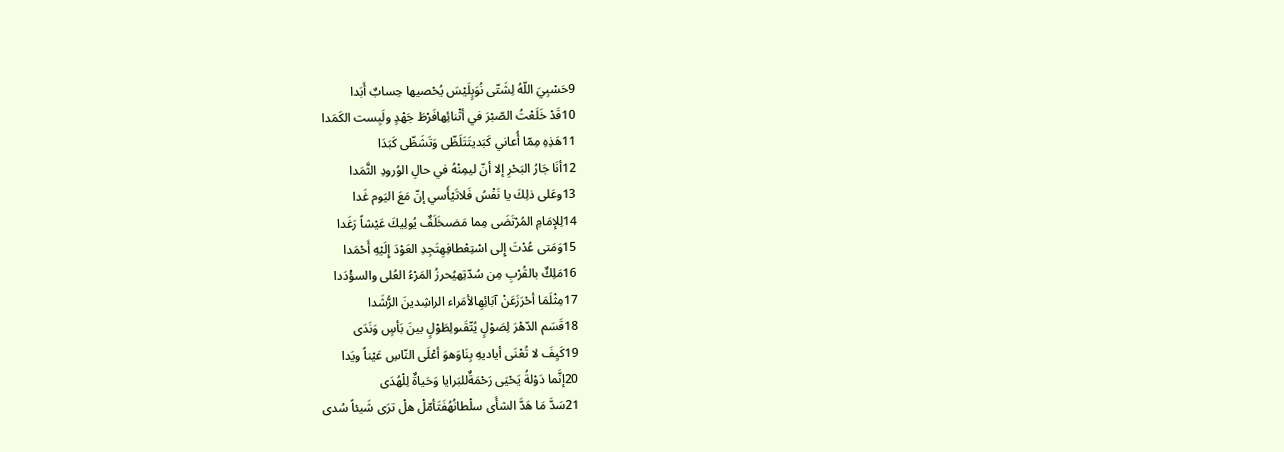9حَسْبِيَ اللّهُ لِشَتّى نُوَبٍلَيْسَ يُحْصيها حِسابٌ أَبَدا
10قَدْ خَلَعْتُ الصّبْرَ في أثْنائِهافَرْطَ جَهْدٍ ولَبِست الكَمَدا
11هَذِهِ مِمّا أُعاني كَبَديتَتَلَظّى وَتَشَظّى كَبَدَا
12أنَا جَارُ البَحْرِ إلا أنّ ليمِنْهُ في حالِ الوُرودِ الثَّمَدا
13وعَلى ذلِكَ يا نَفْسُ فَلاتَيْأَسي إنّ مَعَ اليَوم غَدا
14لِلإمَامِ المُرْتَضَى مِما مَضىخَلَفٌ يُولِيكَ عَيْشاً رَغَدا
15وَمَتى عُدْتَ إِلى اسْتِعْطافِهِتَجِدِ العَوْدَ إِلَيْهِ أَحْمَدا
16مَلِكٌ بالقُرْبِ مِن سُدّتِهيُحرزُ المَرْءُ العُلى والسؤْدَدا
17مِثْلَمَا أحْرَزَعَنْ آبَائِهِالأمَراء الراشِدينَ الرُّشَدا
18قَسَم الدّهْرَ لِصَوْلٍ يُتّقَىولِطَوْلٍ بينَ بَأسٍ وَنَدَى
19كَيِفَ لا تُعْنَى أياديهِ بِنَاوَهوَ أعْلَى النّاسِ عَيْناً ويَدا
20إنَّما دَوْلةُ يَحْيَى رَحْمَةٌللبَرايا وَحَياةٌ لِلْهُدَى
21سَدَّ مَا هَدَّ الشأَى سلْطانُهُفَتَأمّلْ هلْ ترَى شَيئاً سُدى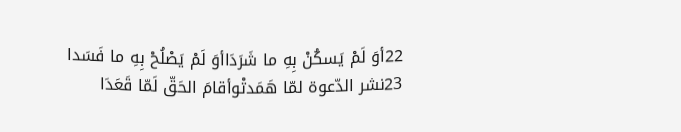22أوَ لَمْ يَسكُنْ بِهِ ما شَرَدَاأوَ لَمْ يَصْلُحْ بِهِ ما فَسَدا
23نشر الدّعوة لمّا هَمَدتْوأقامَ الحَقّ لَمّا قَعَدَا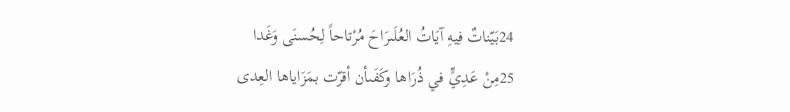24بَيّناتٌ فِيهِ آيَاتُ العُلَىرَاحَ مُرْتاحاً لِحُسنَى وَغَدا
25مِنْ عَدِيٍّ في ذُرَاها وكَفَىأن أقرّت بمَزَاياها العِدى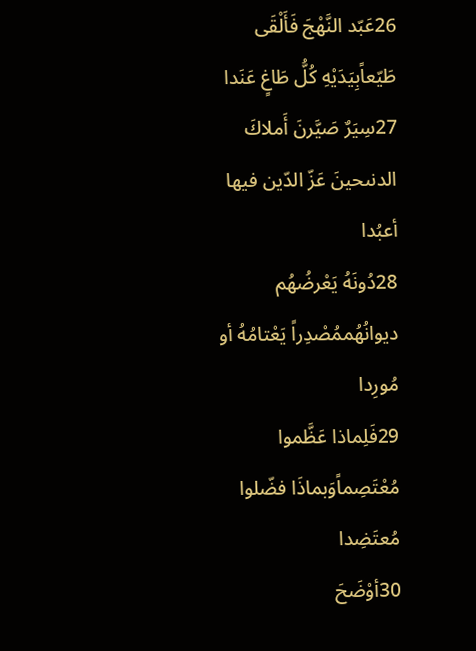26عَبّد النَّهْجَ فَأَلْقَى طَيّعاًبِيَدَيْهِ كُلُّ طَاغٍ عَنَدا
27سِيَرٌ صَيَّرنَ أَملاكَ الدنىحينَ عَزّ الدّين فيها أعبُدا
28دُونَهُ يَعْرضُهُم ديوانُهُممُصْدِراً يَعْتامُهُ أو مُورِدا
29فَلِماذا عَظَّموا مُعْتَصِماًوَبماذَا فضّلوا مُعتَضِدا
30أوْضَحَ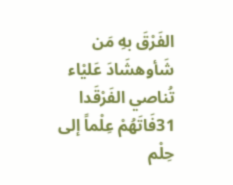الفَرْقَ بهِ مَن شَأوهشَادَ عَليْاء تُناصي الفَرْقَدا
31فَاتَهُمْ عِلْماً إلى حِلْم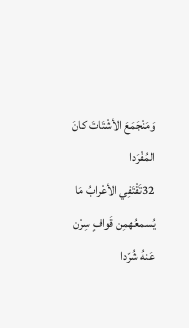وَمَنْجَمَعَ الأشْتَاتَ كانَ المُفْرَدا
32تَقْتَفِي الأعْرابُ مَا يُسمعُهمِن قَوافٍ سِرْن عَنهُ شُرّدا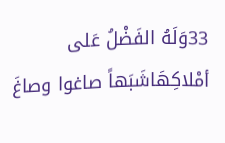33وَلَهُ الفَضْلُ عَلى أمْلاكِهَاشَبَهاً صاغوا وصاغَ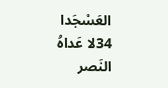العَسْجَدا
34لا عَداهُ النَصر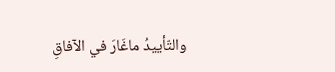والتّأييدُ ماغَارَ في الآفاقِ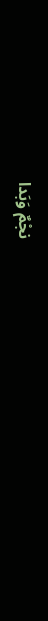نجْمٌ وَبَدا